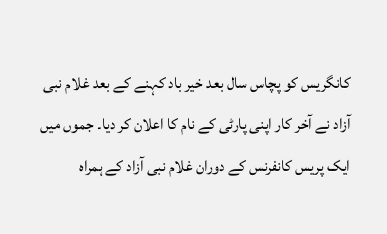کانگریس کو پچاس سال بعد خیر باد کہنے کے بعد غلام نبی آزاد نے آخر کار اپنی پارٹی کے نام کا اعلان کر دیا۔ جموں میں ایک پریس کانفرنس کے دوران غلام نبی آزاد کے ہمراہ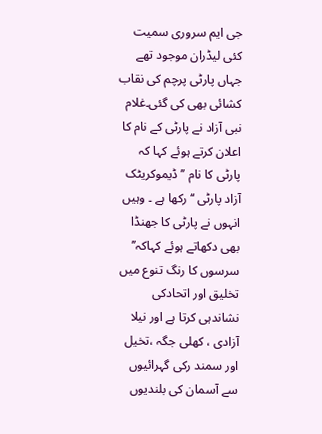جی ایم سروری سمیت کئی لیڈران موجود تھے جہاں پارٹی پرچم کی نقاب کشائی بھی کی گئی۔غلام نبی آزاد نے پارٹی کے نام کا اعلان کرتے ہوئے کہا کہ پارٹی کا نام ’’ ڈیموکریٹک آزاد پارٹی ‘‘رکھا ہے ۔ وہیں انہوں نے پارٹی کا جھنڈا بھی دکھاتے ہوئے کہاکہ’’ سرسوں کا رنگ تنوع میں تخلیق اور اتحادکی نشاندہی کرتا ہے اور نیلا آزادی ، کھلی جگہ ،تخیل اور سمند رکی گہرائیوں سے آسمان کی بلندیوں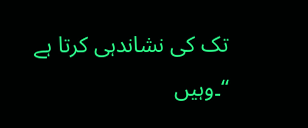تک کی نشاندہی کرتا ہے ‘‘۔وہیں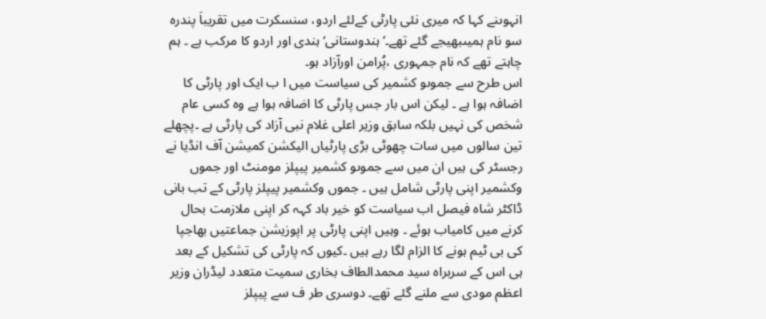انہوںنے کہا کہ میری نئی پارٹی کےلئے اردو، سنسکرت میں تقریباَ پندرہ سو نام ہمیںبھیجے گئے تھے۔’ہندوستانی‘ ہندی اور اردو کا مرکب ہے ۔ ہم چاہتے تھے کہ نام جمہوری ،پُرامن اورآزاد ہو۔
اس طرح سے جموںو کشمیر کی سیاست میں ا ب ایک اور پارٹی کا اضافہ ہوا ہے ۔ لیکن اس بار جس پارٹی کا اضافہ ہوا ہے وہ کسی عام شخص کی نہیں بلکہ سابق وزیر اعلی غلام نبی آزاد کی پارٹی ہے ۔پچھلے تین سالوں میں سات چھوٹی بڑی پارٹیاں الیکشن کمیشن آف انڈیا نے رجسٹر کی ہیں ان میں سے جموںو کشمیر پیپلز مومنٹ اور جموں وکشمیر اپنی پارٹی شامل ہیں ۔ جموں وکشمیر پیپلز پارٹی کے تب بانی ڈاکٹر شاہ فیصل اب سیاست کو خیر باد کہہ کر اپنی ملازمت بحال کرنے میں کامیاب ہوئے ۔ وہیں اپنی پارٹی پر اپوزیشن جماعتیں بھاجپا کی بی ٹیم ہونے کا الزام لگا رہے ہیں ۔کیوں کہ پارٹی کی تشکیل کے بعد ہی اس کے سربراہ سید محمدالطاف بخاری سمیت متعدد لیڈران وزیر اعظم مودی سے ملنے گئے تھے۔ دوسری طر ف سے پیپلز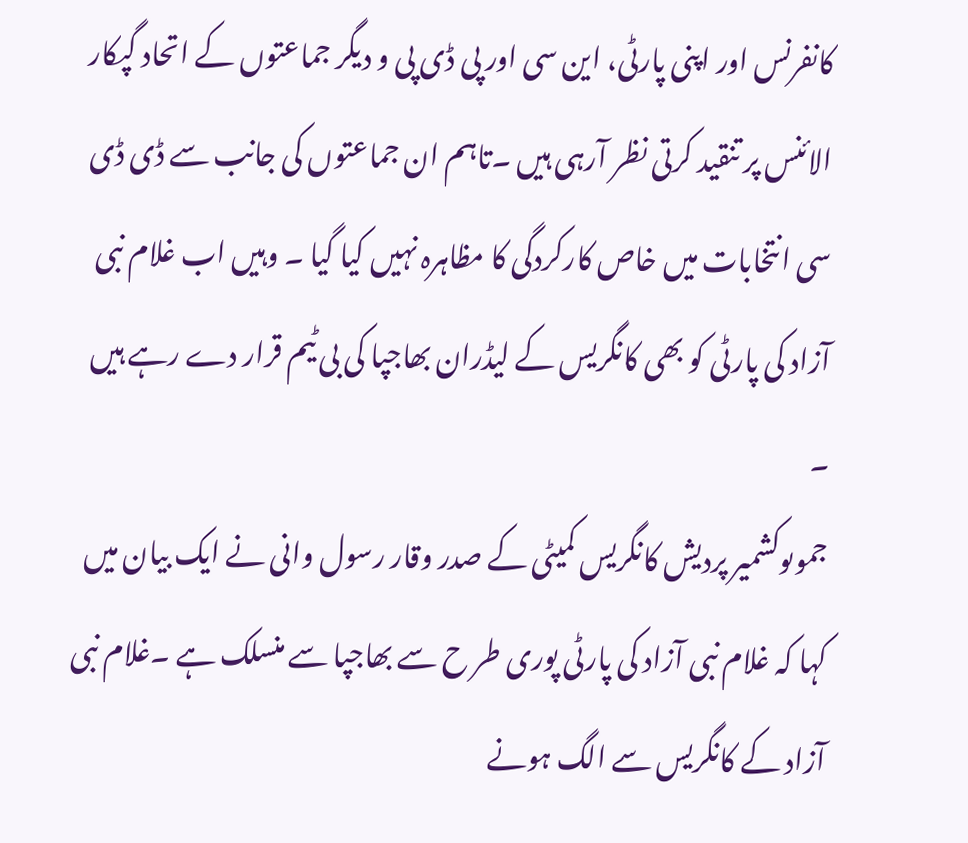کانفرنس اور اپنی پارٹی، این سی اور پی ڈی پی و دیگر جماعتوں کے اتحاد گپکار الائنس پر تنقید کرتی نظر آرہی ہیں ۔تاہم ان جماعتوں کی جانب سے ڈی ڈی سی انتخابات میں خاص کارکردگی کا مظاہرہ نہیں کیا گیا ۔ وہیں اب غلام نبی آزاد کی پارٹی کو بھی کانگریس کے لیڈران بھاجپا کی بی ٹیم قرار دے رہے ہیں ۔
جموںوکشمیر پردیش کانگریس کمیٹی کے صدر وقار رسول وانی نے ایک بیان میں کہا کہ غلام نبی آزاد کی پارٹی پوری طر ح سے بھاجپا سے منسلک ہے ۔غلام نبی آزاد کے کانگریس سے الگ ہونے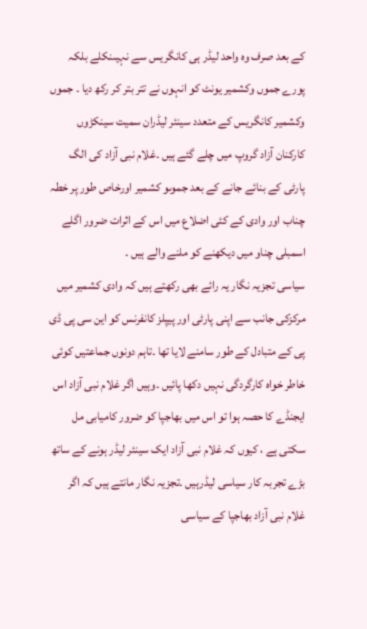کے بعد صرف وہ واحد لیڈر ہی کانگریس سے نہیںنکلے بلکہ پورے جموں وکشمیر یونٹ کو انہوں نے تتر بتر کر رکھ دیا ۔ جموں وکشمیر کانگریس کے متعدد سینئر لیڈران سمیت سینکڑوں کارکنان آزاد گروپ میں چلے گئے ہیں ۔غلام نبی آزاد کی الگ پارٹی کے بنائے جانے کے بعد جموںو کشمیر اورخاص طور پر خطہ چناب اور وادی کے کئی اضلاع میں اس کے اثرات ضرور اگلے اسمبلی چناو میں دیکھنے کو ملنے والے ہیں ۔
سیاسی تجزیہ نگار یہ رائے بھی رکھتے ہیں کہ وادی کشمیر میں مرکزکی جانب سے اپنی پارٹی اور پیپلز کانفرنس کو این سی پی ڈی پی کے متبادل کے طور سامنے لایا تھا ۔تاہم دونوں جماعتیں کوئی خاطر خواہ کارگردگی نہیں دکھا پائیں ۔وہیں اگر غلام نبی آزاد اس ایجنڈے کا حصہ ہوا تو اس میں بھاجپا کو ضرور کامیابی مل سکتی ہے ، کیوں کہ غلام نبی آزاد ایک سینئر لیڈر ہونے کے ساتھ بڑے تجربہ کار سیاسی لیڈرہیں ۔تجزیہ نگار مانتے ہیں کہ اگر غلام نبی آزاد بھاجپا کے سیاسی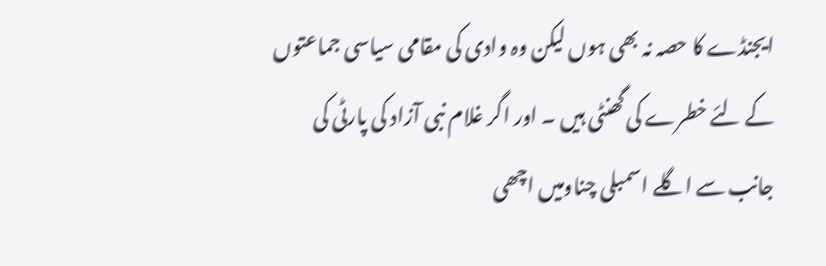ایجنڈے کا حصہ نہ بھی ہوں لیکن وہ وادی کی مقامی سیاسی جماعتوں کے لئے خطرے کی گھنٹی ہیں ۔ اور اگر غلام نبی آزاد کی پارٹی کی جانب سے اگلے اسمبلی چناومیں اچھی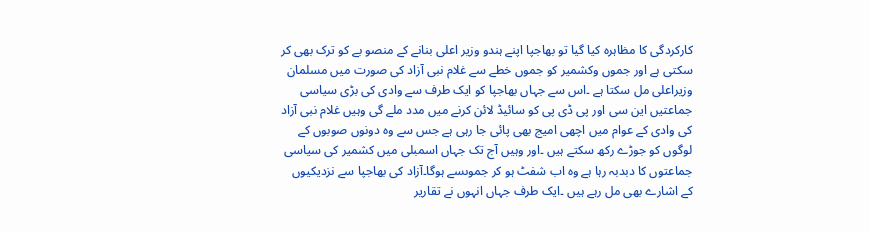کارکردگی کا مظاہرہ کیا گیا تو بھاجپا اپنے ہندو وزیر اعلی بنانے کے منصو بے کو ترک بھی کر سکتی ہے اور جموں وکشمیر کو جموں خطے سے غلام نبی آزاد کی صورت میں مسلمان وزیراعلی مل سکتا ہے ۔اس سے جہاں بھاجپا کو ایک طرف سے وادی کی بڑی سیاسی جماعتیں این سی اور پی ڈی پی کو سائیڈ لائن کرنے میں مدد ملے گی وہیں غلام نبی آزاد کی وادی کے عوام میں اچھی امیج بھی پائی جا رہی ہے جس سے وہ دونوں صوبوں کے لوگوں کو جوڑے رکھ سکتے ہیں ۔اور وہیں آج تک جہاں اسمبلی میں کشمیر کی سیاسی جماعتوں کا دبدبہ رہا ہے وہ اب شفٹ ہو کر جموںسے ہوگا۔آزاد کی بھاجپا سے نزدیکیوں کے اشارے بھی مل رہے ہیں ۔ایک طرف جہاں انہوں نے تقاریر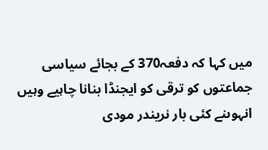میں کہا کہ دفعہ370 کے بجائے سیاسی جماعتوں کو ترقی کو ایجنڈا بنانا چاہیے وہیں انہوںنے کئی بار نریندر مودی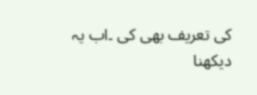کی تعریف بھی کی ۔اب یہ دیکھنا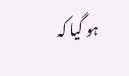ہو گیا کہ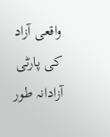واقعی آزاد کی پارٹی آزادانہ طور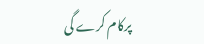پرکام کرے گی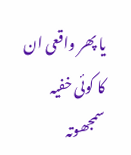یا پھر واقعی ان کا کوئی خفیہ سمجھوتہ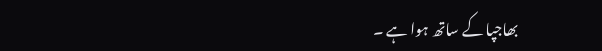بھاجپا کے ساتھ ہوا ہے ۔